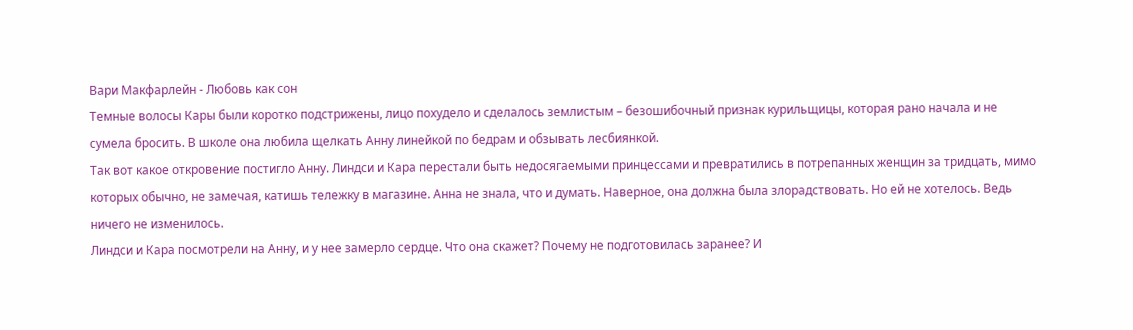Вари Макфарлейн - Любовь как сон
Темные волосы Кары были коротко подстрижены, лицо похудело и сделалось землистым – безошибочный признак курильщицы, которая рано начала и не сумела бросить. В школе она любила щелкать Анну линейкой по бедрам и обзывать лесбиянкой.
Так вот какое откровение постигло Анну. Линдси и Кара перестали быть недосягаемыми принцессами и превратились в потрепанных женщин за тридцать, мимо которых обычно, не замечая, катишь тележку в магазине. Анна не знала, что и думать. Наверное, она должна была злорадствовать. Но ей не хотелось. Ведь ничего не изменилось.
Линдси и Кара посмотрели на Анну, и у нее замерло сердце. Что она скажет? Почему не подготовилась заранее? И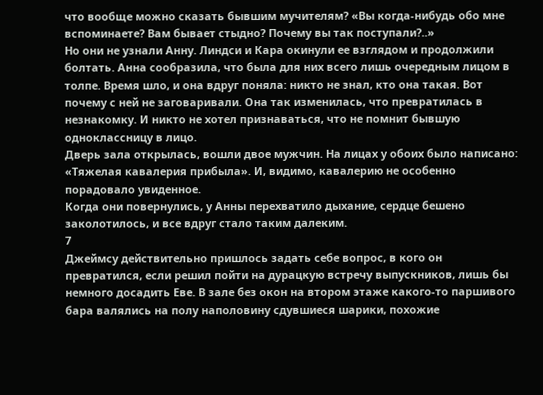что вообще можно сказать бывшим мучителям? «Вы когда-нибудь обо мне вспоминаете? Вам бывает стыдно? Почему вы так поступали?..»
Но они не узнали Анну. Линдси и Кара окинули ее взглядом и продолжили болтать. Анна сообразила, что была для них всего лишь очередным лицом в толпе. Время шло, и она вдруг поняла: никто не знал, кто она такая. Вот почему с ней не заговаривали. Она так изменилась, что превратилась в незнакомку. И никто не хотел признаваться, что не помнит бывшую одноклассницу в лицо.
Дверь зала открылась, вошли двое мужчин. На лицах у обоих было написано: «Тяжелая кавалерия прибыла». И, видимо, кавалерию не особенно порадовало увиденное.
Когда они повернулись, у Анны перехватило дыхание, сердце бешено заколотилось, и все вдруг стало таким далеким.
7
Джеймсу действительно пришлось задать себе вопрос, в кого он превратился, если решил пойти на дурацкую встречу выпускников, лишь бы немного досадить Еве. В зале без окон на втором этаже какого-то паршивого бара валялись на полу наполовину сдувшиеся шарики, похожие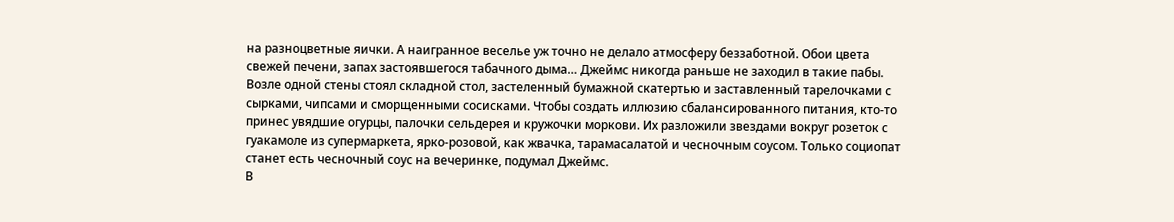на разноцветные яички. А наигранное веселье уж точно не делало атмосферу беззаботной. Обои цвета свежей печени, запах застоявшегося табачного дыма… Джеймс никогда раньше не заходил в такие пабы.
Возле одной стены стоял складной стол, застеленный бумажной скатертью и заставленный тарелочками с сырками, чипсами и сморщенными сосисками. Чтобы создать иллюзию сбалансированного питания, кто-то принес увядшие огурцы, палочки сельдерея и кружочки моркови. Их разложили звездами вокруг розеток с гуакамоле из супермаркета, ярко-розовой, как жвачка, тарамасалатой и чесночным соусом. Только социопат станет есть чесночный соус на вечеринке, подумал Джеймс.
В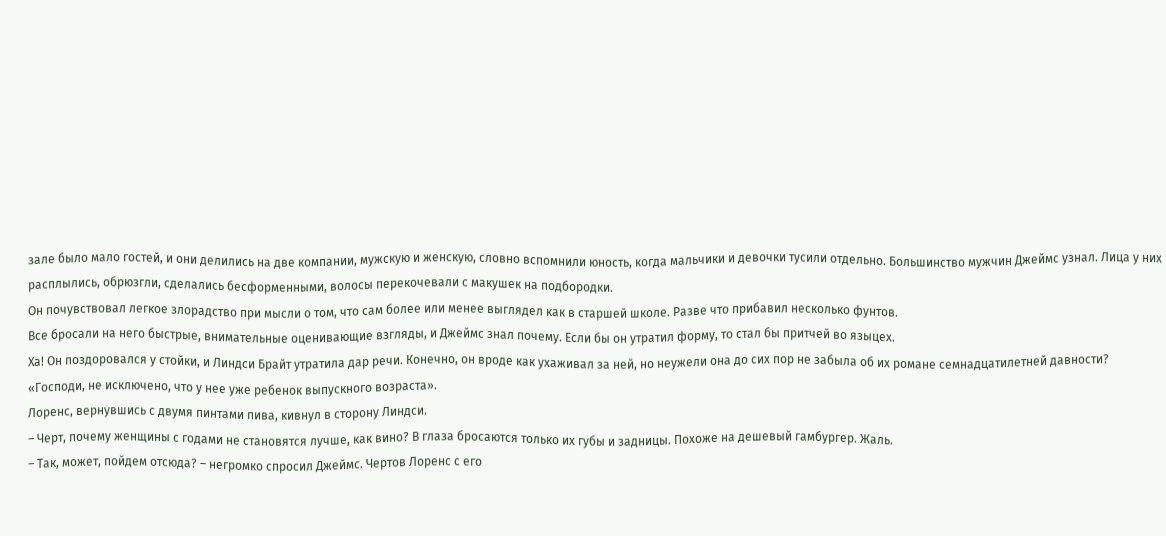зале было мало гостей, и они делились на две компании, мужскую и женскую, словно вспомнили юность, когда мальчики и девочки тусили отдельно. Большинство мужчин Джеймс узнал. Лица у них расплылись, обрюзгли, сделались бесформенными, волосы перекочевали с макушек на подбородки.
Он почувствовал легкое злорадство при мысли о том, что сам более или менее выглядел как в старшей школе. Разве что прибавил несколько фунтов.
Все бросали на него быстрые, внимательные оценивающие взгляды, и Джеймс знал почему. Если бы он утратил форму, то стал бы притчей во языцех.
Ха! Он поздоровался у стойки, и Линдси Брайт утратила дар речи. Конечно, он вроде как ухаживал за ней, но неужели она до сих пор не забыла об их романе семнадцатилетней давности? «Господи, не исключено, что у нее уже ребенок выпускного возраста».
Лоренс, вернувшись с двумя пинтами пива, кивнул в сторону Линдси.
– Черт, почему женщины с годами не становятся лучше, как вино? В глаза бросаются только их губы и задницы. Похоже на дешевый гамбургер. Жаль.
– Так, может, пойдем отсюда? – негромко спросил Джеймс. Чертов Лоренс с его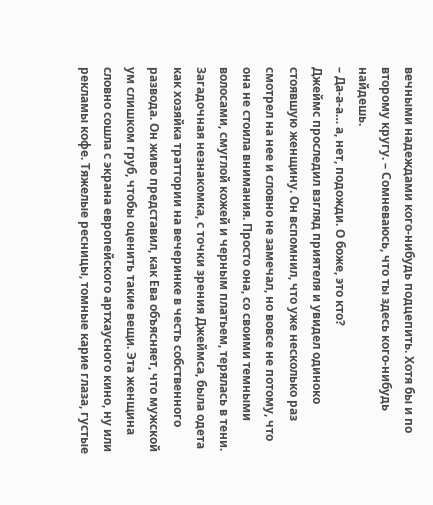вечными надеждами кого-нибудь подцепить. Хотя бы и по второму кругу. – Сомневаюсь, что ты здесь кого-нибудь найдешь.
– Да-а-а… а, нет, подожди. О боже, это кто?
Джеймс проследил взгляд приятеля и увидел одиноко стоявшую женщину. Он вспомнил, что уже несколько раз смотрел на нее и словно не замечал, но вовсе не потому, что она не стоила внимания. Просто она, со своими темными волосами, смуглой кожей и черным платьем, терялась в тени.
Загадочная незнакомка, с точки зрения Джеймса, была одета как хозяйка траттории на вечеринке в честь собственного развода. Он живо представил, как Ева объясняет, что мужской ум слишком груб, чтобы оценить такие вещи. Эта женщина словно сошла с экрана европейского артхаусного кино, ну или рекламы кофе. Тяжелые ресницы, томные карие глаза, густые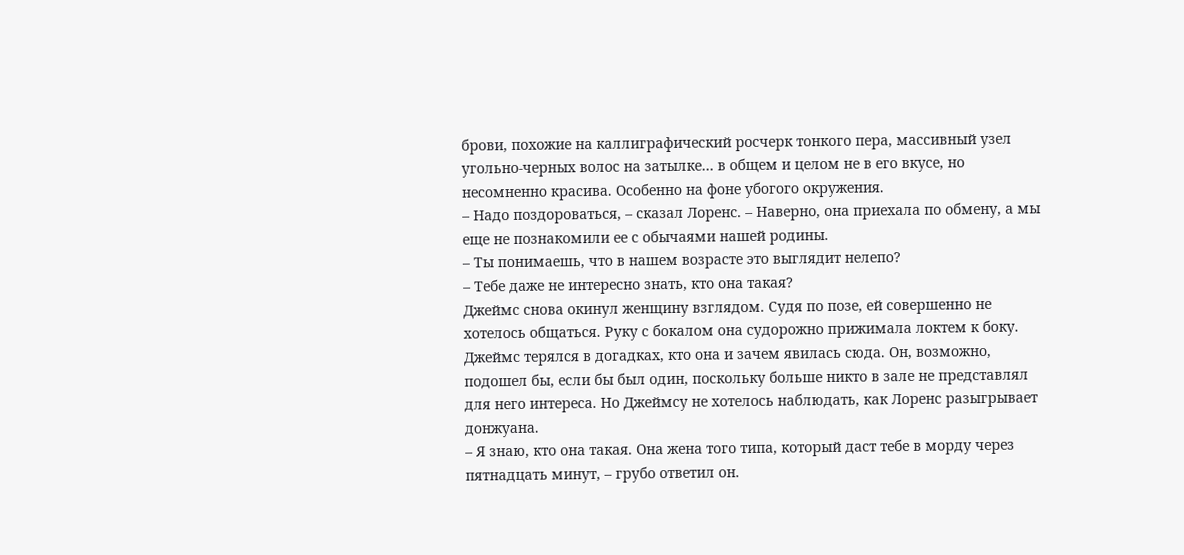брови, похожие на каллиграфический росчерк тонкого пера, массивный узел угольно-черных волос на затылке… в общем и целом не в его вкусе, но несомненно красива. Особенно на фоне убогого окружения.
– Надо поздороваться, – сказал Лоренс. – Наверно, она приехала по обмену, а мы еще не познакомили ее с обычаями нашей родины.
– Ты понимаешь, что в нашем возрасте это выглядит нелепо?
– Тебе даже не интересно знать, кто она такая?
Джеймс снова окинул женщину взглядом. Судя по позе, ей совершенно не хотелось общаться. Руку с бокалом она судорожно прижимала локтем к боку. Джеймс терялся в догадках, кто она и зачем явилась сюда. Он, возможно, подошел бы, если бы был один, поскольку больше никто в зале не представлял для него интереса. Но Джеймсу не хотелось наблюдать, как Лоренс разыгрывает донжуана.
– Я знаю, кто она такая. Она жена того типа, который даст тебе в морду через пятнадцать минут, – грубо ответил он.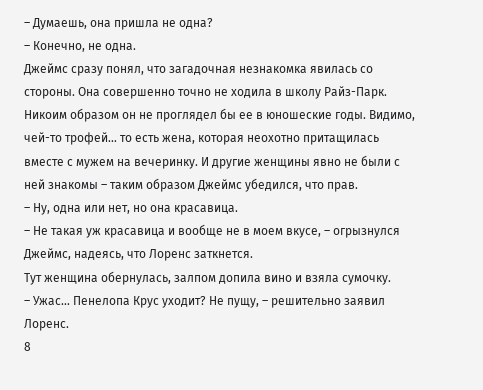– Думаешь, она пришла не одна?
– Конечно, не одна.
Джеймс сразу понял, что загадочная незнакомка явилась со стороны. Она совершенно точно не ходила в школу Райз-Парк. Никоим образом он не проглядел бы ее в юношеские годы. Видимо, чей-то трофей… то есть жена, которая неохотно притащилась вместе с мужем на вечеринку. И другие женщины явно не были с ней знакомы – таким образом Джеймс убедился, что прав.
– Ну, одна или нет, но она красавица.
– Не такая уж красавица и вообще не в моем вкусе, – огрызнулся Джеймс, надеясь, что Лоренс заткнется.
Тут женщина обернулась, залпом допила вино и взяла сумочку.
– Ужас… Пенелопа Крус уходит? Не пущу, – решительно заявил Лоренс.
8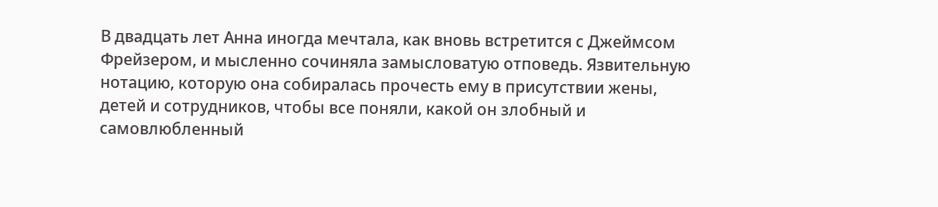В двадцать лет Анна иногда мечтала, как вновь встретится с Джеймсом Фрейзером, и мысленно сочиняла замысловатую отповедь. Язвительную нотацию, которую она собиралась прочесть ему в присутствии жены, детей и сотрудников, чтобы все поняли, какой он злобный и самовлюбленный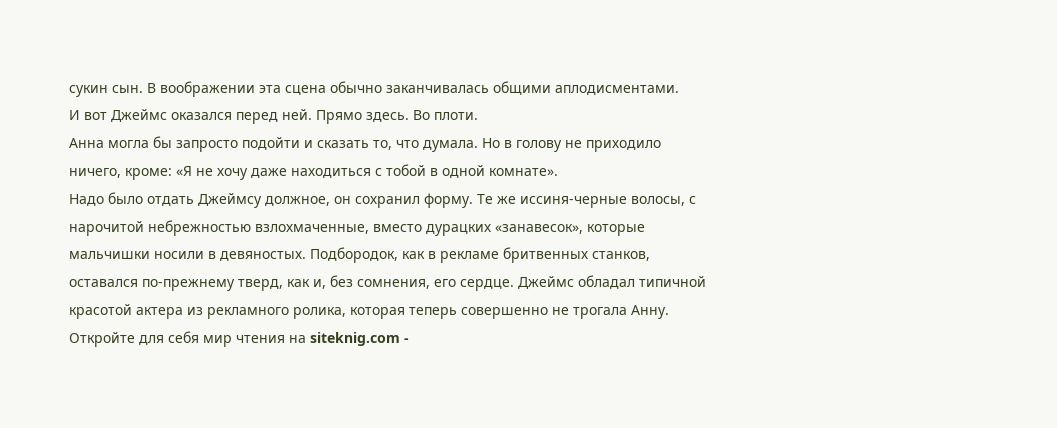сукин сын. В воображении эта сцена обычно заканчивалась общими аплодисментами.
И вот Джеймс оказался перед ней. Прямо здесь. Во плоти.
Анна могла бы запросто подойти и сказать то, что думала. Но в голову не приходило ничего, кроме: «Я не хочу даже находиться с тобой в одной комнате».
Надо было отдать Джеймсу должное, он сохранил форму. Те же иссиня-черные волосы, с нарочитой небрежностью взлохмаченные, вместо дурацких «занавесок», которые мальчишки носили в девяностых. Подбородок, как в рекламе бритвенных станков, оставался по-прежнему тверд, как и, без сомнения, его сердце. Джеймс обладал типичной красотой актера из рекламного ролика, которая теперь совершенно не трогала Анну.
Откройте для себя мир чтения на siteknig.com -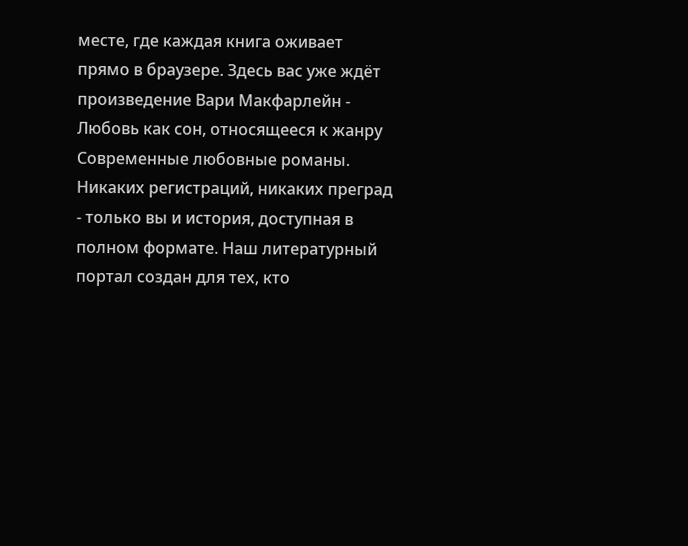месте, где каждая книга оживает прямо в браузере. Здесь вас уже ждёт произведение Вари Макфарлейн - Любовь как сон, относящееся к жанру Современные любовные романы. Никаких регистраций, никаких преград - только вы и история, доступная в полном формате. Наш литературный портал создан для тех, кто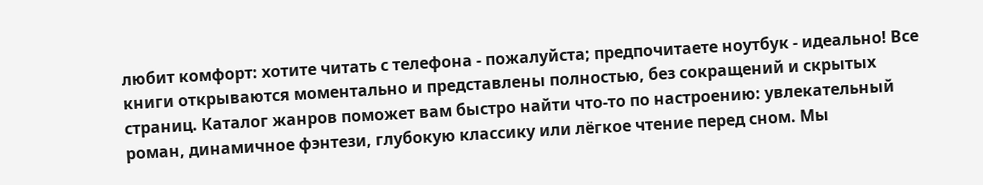любит комфорт: хотите читать с телефона - пожалуйста; предпочитаете ноутбук - идеально! Все книги открываются моментально и представлены полностью, без сокращений и скрытых страниц. Каталог жанров поможет вам быстро найти что-то по настроению: увлекательный роман, динамичное фэнтези, глубокую классику или лёгкое чтение перед сном. Мы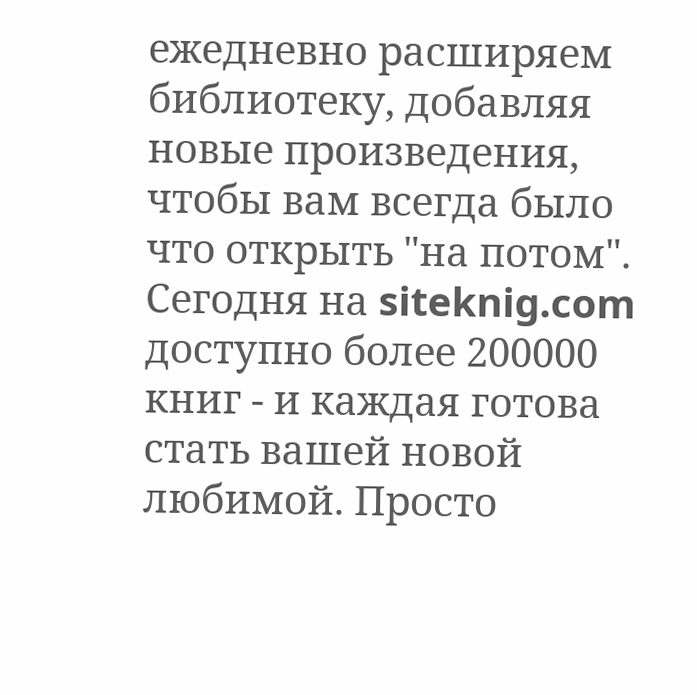ежедневно расширяем библиотеку, добавляя новые произведения, чтобы вам всегда было что открыть "на потом". Сегодня на siteknig.com доступно более 200000 книг - и каждая готова стать вашей новой любимой. Просто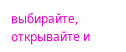выбирайте, открывайте и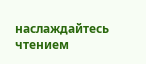наслаждайтесь чтением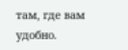там, где вам удобно.